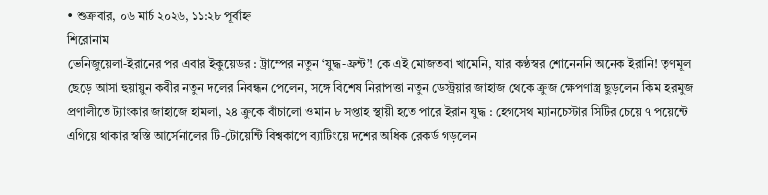• শুক্রবার, ০৬ মার্চ ২০২৬, ১১:২৮ পূর্বাহ্ন
শিরোনাম
ভেনিজুয়েলা-ইরানের পর এবার ইকুয়েডর : ট্রাম্পের নতুন ‘যুদ্ধ-ফ্রন্ট’! কে এই মোজতবা খামেনি, যার কণ্ঠস্বর শোনেননি অনেক ইরানি! তৃণমূল ছেড়ে আসা হুয়ায়ুন কবীর নতুন দলের নিবন্ধন পেলেন, সঙ্গে বিশেষ নিরাপত্তা নতুন ডেস্ট্রয়ার জাহাজ থেকে ক্রুজ ক্ষেপণাস্ত্র ছুড়লেন কিম হরমুজ প্রণালীতে ট্যাংকার জাহাজে হামলা, ২৪ ক্রুকে বাঁচালো ওমান ৮ সপ্তাহ স্থায়ী হতে পারে ইরান যুদ্ধ : হেগসেথ ম্যানচেস্টার সিটির চেয়ে ৭ পয়েন্টে এগিয়ে থাকার স্বস্তি আর্সেনালের টি-টোয়েন্টি বিশ্বকাপে ব্যাটিংয়ে দশের অধিক রেকর্ড গড়লেন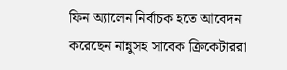ফিন অ্যালেন নির্বাচক হতে আবেদন করেছেন নান্নুসহ সাবেক ক্রিকেটাররা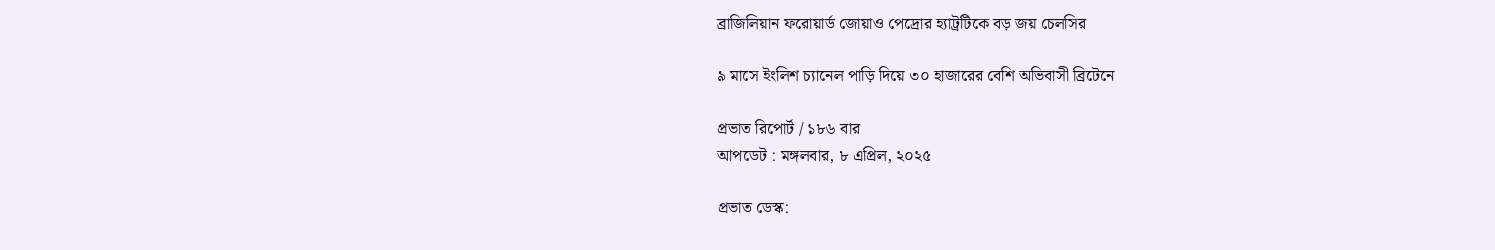ব্রাজিলিয়ান ফরোয়ার্ড জোয়াও পেদ্রোর হ্যাট্রটিকে বড় জয় চেলসির

৯ মাসে ইংলিশ চ্যানেল পাড়ি দিয়ে ৩০ হাজারের বেশি অভিবাসী ব্রিটেনে

প্রভাত রিপোর্ট / ১৮৬ বার
আপডেট : মঙ্গলবার, ৮ এপ্রিল, ২০২৫

প্রভাত ডেস্ক: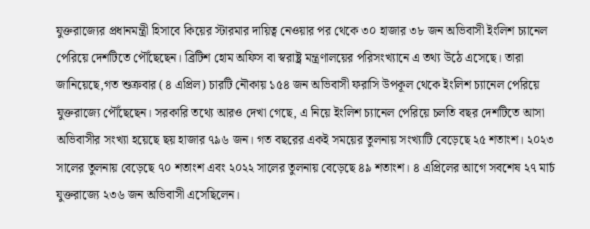যুক্তরাজ্যের প্রধানমন্ত্রী হিসাবে কিয়ের স্টারমার দায়িত্ব নেওয়ার পর থেকে ৩০ হাজার ৩৮ জন অভিবাসী ইংলিশ চ্যানেল পেরিয়ে দেশটিতে পৌঁছেছেন। ব্রিটিশ হোম অফিস বা স্বরাষ্ট্র মন্ত্রণালয়ের পরিসংখ্যানে এ তথ্য উঠে এসেছে। তারা জানিয়েছে,গত শুক্রবার (৪ এপ্রিল) চারটি নৌকায় ১৫৪ জন অভিবাসী ফরাসি উপকূল থেকে ইংলিশ চ্যানেল পেরিয়ে যুক্তরাজ্যে পৌঁছেছেন। সরকারি তথ্যে আরও দেখা গেছে, এ নিয়ে ইংলিশ চ্যানেল পেরিয়ে চলতি বছর দেশটিতে আসা অভিবাসীর সংখ্যা হয়েছে ছয় হাজার ৭৯৬ জন। গত বছরের একই সময়ের তুলনায় সংখ্যাটি বেড়েছে ২৫ শতাংশ। ২০২৩ সালের তুলনায় বেড়েছে ৭০ শতাংশ এবং ২০২২ সালের তুলনায় বেড়েছে ৪৯ শতাংশ। ৪ এপ্রিলের আগে সবশেষ ২৭ মার্চ যুক্তরাজ্যে ২৩৬ জন অভিবাসী এসেছিলেন।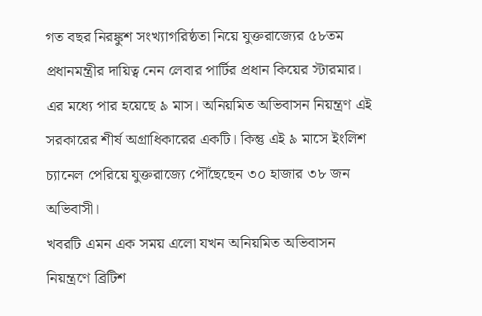গত বছর নিরঙ্কুশ সংখ্যাগরিষ্ঠতা নিয়ে যুক্তরাজ্যের ৫৮তম প্রধানমন্ত্রীর দায়িত্ব নেন লেবার পার্টির প্রধান কিয়ের স্টারমার। এর মধ্যে পার হয়েছে ৯ মাস। অনিয়মিত অভিবাসন নিয়ন্ত্রণ এই সরকারের শীর্ষ অগ্রাধিকারের একটি। কিন্তু এই ৯ মাসে ইংলিশ চ্যানেল পেরিয়ে যুক্তরাজ্যে পৌঁছেছেন ৩০ হাজার ৩৮ জন অভিবাসী।
খবরটি এমন এক সময় এলো যখন অনিয়মিত অভিবাসন নিয়ন্ত্রণে ব্রিটিশ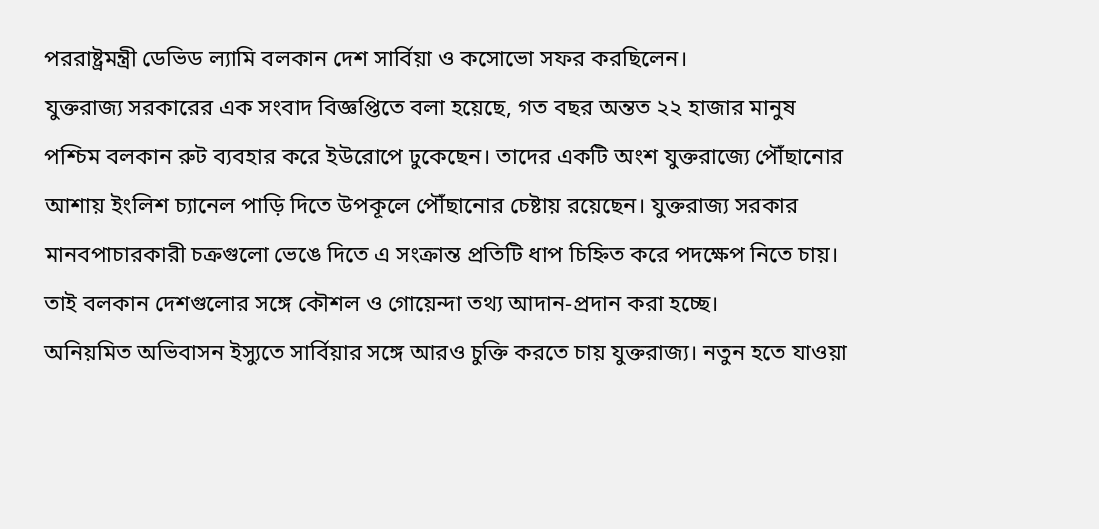পররাষ্ট্রমন্ত্রী ডেভিড ল্যামি বলকান দেশ সার্বিয়া ও কসোভো সফর করছিলেন।
যুক্তরাজ্য সরকারের এক সংবাদ বিজ্ঞপ্তিতে বলা হয়েছে, গত বছর অন্তত ২২ হাজার মানুষ পশ্চিম বলকান রুট ব্যবহার করে ইউরোপে ঢুকেছেন। তাদের একটি অংশ যুক্তরাজ্যে পৌঁছানোর আশায় ইংলিশ চ্যানেল পাড়ি দিতে উপকূলে পৌঁছানোর চেষ্টায় রয়েছেন। যুক্তরাজ্য সরকার মানবপাচারকারী চক্রগুলো ভেঙে দিতে এ সংক্রান্ত প্রতিটি ধাপ চিহ্নিত করে পদক্ষেপ নিতে চায়। তাই বলকান দেশগুলোর সঙ্গে কৌশল ও গোয়েন্দা তথ্য আদান-প্রদান করা হচ্ছে।
অনিয়মিত অভিবাসন ইস্যুতে সার্বিয়ার সঙ্গে আরও চুক্তি করতে চায় যুক্তরাজ্য। নতুন হতে যাওয়া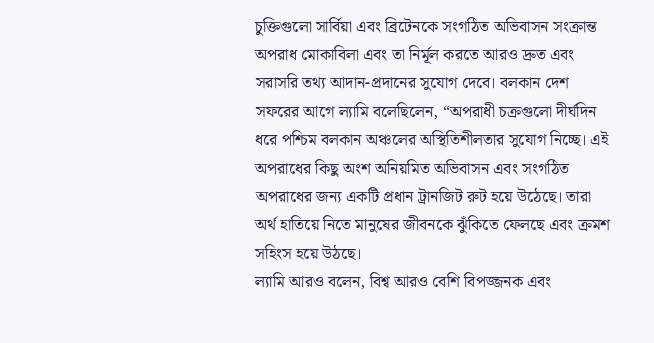চুক্তিগুলো সার্বিয়া এবং ব্রিটেনকে সংগঠিত অভিবাসন সংক্রান্ত অপরাধ মোকাবিলা এবং তা নির্মূল করতে আরও দ্রুত এবং সরাসরি তথ্য আদান-প্রদানের সুযোগ দেবে। বলকান দেশ সফরের আগে ল্যামি বলেছিলেন, “অপরাধী চক্রগুলো দীর্ঘদিন ধরে পশ্চিম বলকান অঞ্চলের অস্থিতিশীলতার সুযোগ নিচ্ছে। এই অপরাধের কিছু অংশ অনিয়মিত অভিবাসন এবং সংগঠিত অপরাধের জন্য একটি প্রধান ট্রানজিট রুট হয়ে উঠেছে। তারা অর্থ হাতিয়ে নিতে মানুষের জীবনকে ঝুঁকিতে ফেলছে এবং ক্রমশ সহিংস হয়ে উঠছে।
ল্যামি আরও বলেন, বিশ্ব আরও বেশি বিপজ্জনক এবং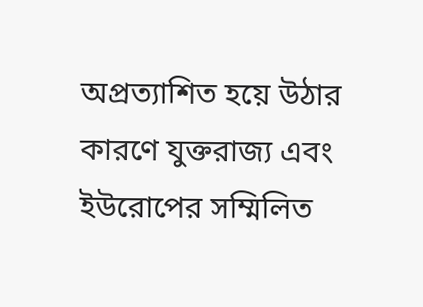অপ্রত্যাশিত হয়ে উঠার কারণে যুক্তরাজ্য এবং ইউরোপের সম্মিলিত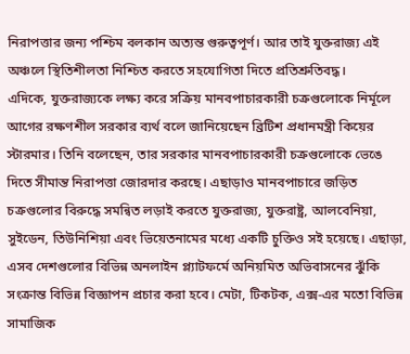নিরাপত্তার জন্য পশ্চিম বলকান অত্যন্ত গুরুত্বপূর্ণ। আর তাই যুক্তরাজ্য এই অঞ্চলে স্থিতিশীলতা নিশ্চিত করতে সহযোগিতা দিতে প্রতিশ্রুতিবদ্ধ।
এদিকে, যুক্তরাজ্যকে লক্ষ্য করে সক্রিয় মানবপাচারকারী চক্রগুলোকে নির্মূলে আগের রক্ষণশীল সরকার ব্যর্থ বলে জানিয়েছেন ব্রিটিশ প্রধানমন্ত্রী কিয়ের স্টারমার। তিনি বলেছেন, তার সরকার মানবপাচারকারী চক্রগুলোকে ভেঙে দিতে সীমান্ত নিরাপত্তা জোরদার করছে। এছাড়াও মানবপাচারে জড়িত চক্রগুলোর বিরুদ্ধে সমন্বিত লড়াই করতে যুক্তরাজ্য, যুক্তরাষ্ট্র, আলবেনিয়া, সুইডেন, তিউনিশিয়া এবং ভিয়েতনামের মধ্যে একটি চুক্তিও সই হয়েছে। এছাড়া, এসব দেশগুলোর বিভিন্ন অনলাইন প্ল্যাটফর্মে অনিয়মিত অভিবাসনের ঝুঁকি সংক্রান্ত বিভিন্ন বিজ্ঞাপন প্রচার করা হবে। মেটা, টিকটক, এক্স-এর মতো বিভিন্ন সামাজিক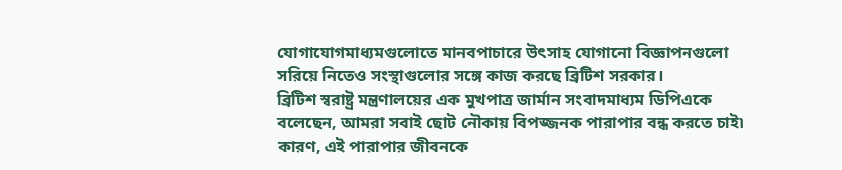যোগাযোগমাধ্যমগুলোতে মানবপাচারে উৎসাহ যোগানো বিজ্ঞাপনগুলো সরিয়ে নিতেও সংস্থাগুলোর সঙ্গে কাজ করছে ব্রিটিশ সরকার।
ব্রিটিশ স্বরাষ্ট্র মন্ত্রণালয়ের এক মুখপাত্র জার্মান সংবাদমাধ্যম ডিপিএকে বলেছেন, আমরা সবাই ছোট নৌকায় বিপজ্জনক পারাপার বন্ধ করতে চাই৷ কারণ, এই পারাপার জীবনকে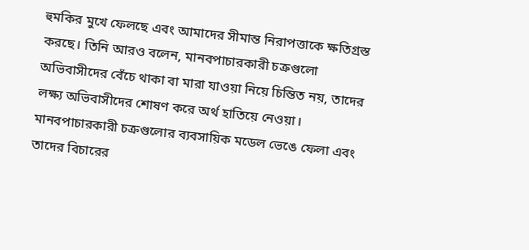হুমকির মুখে ফেলছে এবং আমাদের সীমান্ত নিরাপত্তাকে ক্ষতিগ্রস্ত করছে। তিনি আরও বলেন, মানবপাচারকারী চক্রগুলো অভিবাসীদের বেঁচে থাকা বা মারা যাওয়া নিয়ে চিন্তিত নয়, তাদের লক্ষ্য অভিবাসীদের শোষণ করে অর্থ হাতিয়ে নেওয়া। মানবপাচারকারী চক্রগুলোর ব্যবসায়িক মডেল ভেঙে ফেলা এবং তাদের বিচারের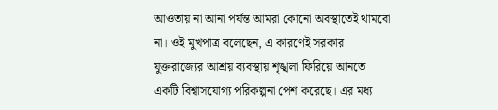আওতায় না আনা পর্যন্ত আমরা কোনো অবস্থাতেই থামবো না। ওই মুখপাত্র বলেছেন, এ কারণেই সরকার যুক্তরাজ্যের আশ্রয় ব্যবস্থায় শৃঙ্খলা ফিরিয়ে আনতে একটি বিশ্বাসযোগ্য পরিকল্পনা পেশ করেছে। এর মধ্য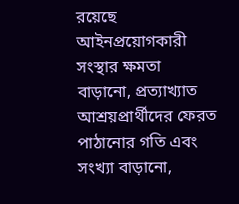রয়েছে আইনপ্রয়োগকারী সংস্থার ক্ষমতা বাড়ানো, প্রত্যাখ্যাত আশ্রয়প্রার্থীদের ফেরত পাঠানোর গতি এবং সংখ্যা বাড়ানো,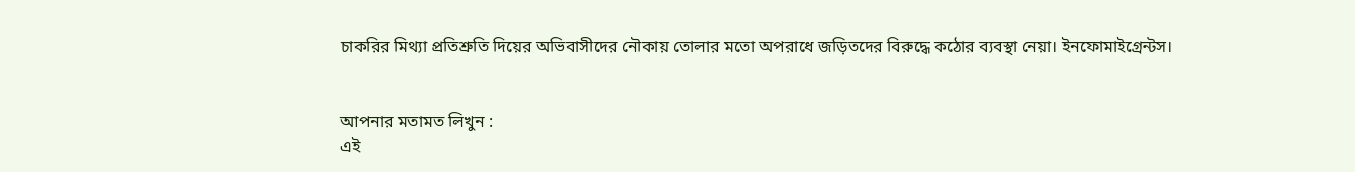চাকরির মিথ্যা প্রতিশ্রুতি দিয়ের অভিবাসীদের নৌকায় তোলার মতো অপরাধে জড়িতদের বিরুদ্ধে কঠোর ব্যবস্থা নেয়া। ইনফোমাইগ্রেন্টস।


আপনার মতামত লিখুন :
এই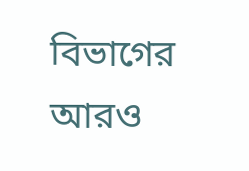বিভাগের আরও